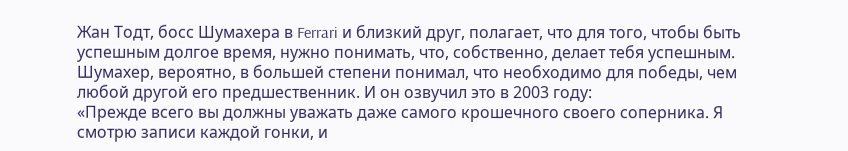Жан Тодт, босс Шумахера в Ferrari и близкий друг, полагает, что для того, чтобы быть успешным долгое время, нужно понимать, что, собственно, делает тебя успешным. Шумахер, вероятно, в большей степени понимал, что необходимо для победы, чем любой другой его предшественник. И он озвучил это в 2003 году:
«Прежде всего вы должны уважать даже самого крошечного своего соперника. Я смотрю записи каждой гонки, и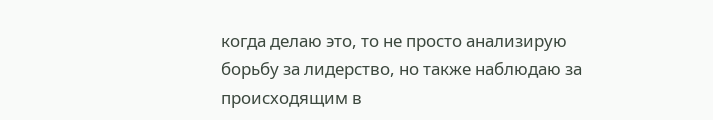когда делаю это, то не просто анализирую борьбу за лидерство, но также наблюдаю за происходящим в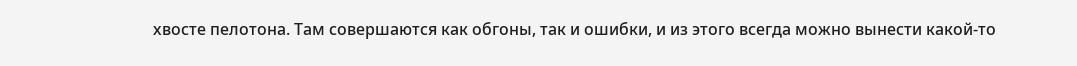хвосте пелотона. Там совершаются как обгоны, так и ошибки, и из этого всегда можно вынести какой-то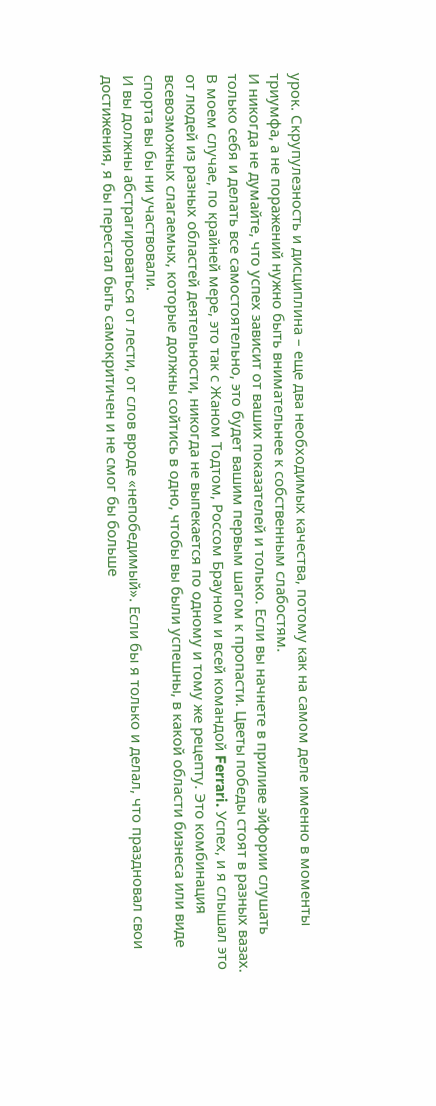урок. Скрупулезность и дисциплина – еще два необходимых качества, потому как на самом деле именно в моменты триумфа, а не поражений нужно быть внимательнее к собственным слабостям.
И никогда не думайте, что успех зависит от ваших показателей и только. Если вы начнете в приливе эйфории слушать только себя и делать все самостоятельно, это будет вашим первым шагом к пропасти. Цветы победы стоят в разных вазах. В моем случае, по крайней мере, это так с Жаном Тодтом, Россом Брауном и всей командой Ferrari. Успех, и я слышал это от людей из разных областей деятельности, никогда не выпекается по одному и тому же рецепту. Это комбинация всевозможных слагаемых, которые должны сойтись в одно, чтобы вы были успешны, в какой области бизнеса или виде спорта вы бы ни участвовали.
И вы должны абстрагироваться от лести, от слов вроде «непобедимый». Если бы я только и делал, что праздновал свои достижения, я бы перестал быть самокритичен и не смог бы больше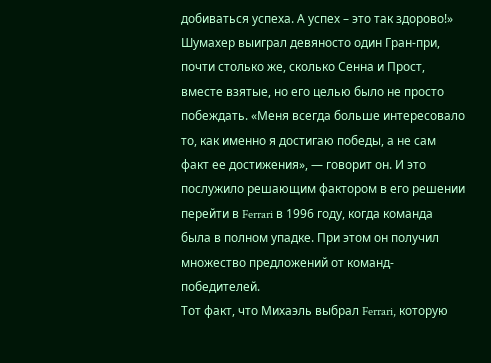добиваться успеха. А успех – это так здорово!»
Шумахер выиграл девяносто один Гран-при, почти столько же, сколько Сенна и Прост, вместе взятые, но его целью было не просто побеждать. «Меня всегда больше интересовало то, как именно я достигаю победы, а не сам факт ее достижения», — говорит он. И это послужило решающим фактором в его решении перейти в Ferrari в 1996 году, когда команда была в полном упадке. При этом он получил множество предложений от команд-победителей.
Тот факт, что Михаэль выбрал Ferrari, которую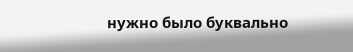нужно было буквально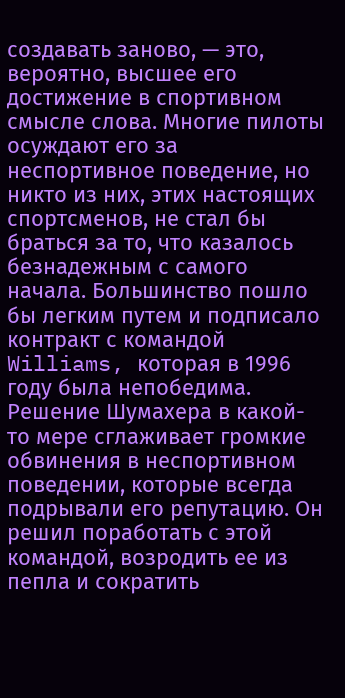создавать заново, — это, вероятно, высшее его достижение в спортивном смысле слова. Многие пилоты осуждают его за неспортивное поведение, но никто из них, этих настоящих спортсменов, не стал бы браться за то, что казалось безнадежным с самого начала. Большинство пошло бы легким путем и подписало контракт с командой Williams, которая в 1996 году была непобедима. Решение Шумахера в какой-то мере сглаживает громкие обвинения в неспортивном поведении, которые всегда подрывали его репутацию. Он решил поработать с этой командой, возродить ее из пепла и сократить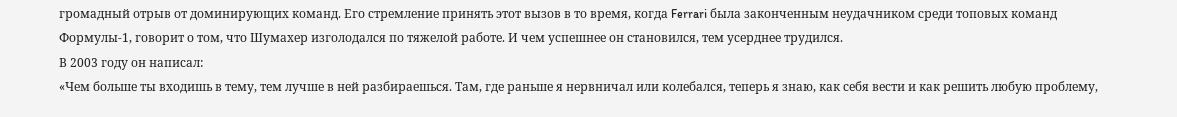громадный отрыв от доминирующих команд. Его стремление принять этот вызов в то время, когда Ferrari была законченным неудачником среди топовых команд Формулы-1, говорит о том, что Шумахер изголодался по тяжелой работе. И чем успешнее он становился, тем усерднее трудился.
В 2003 году он написал:
«Чем больше ты входишь в тему, тем лучше в ней разбираешься. Там, где раньше я нервничал или колебался, теперь я знаю, как себя вести и как решить любую проблему,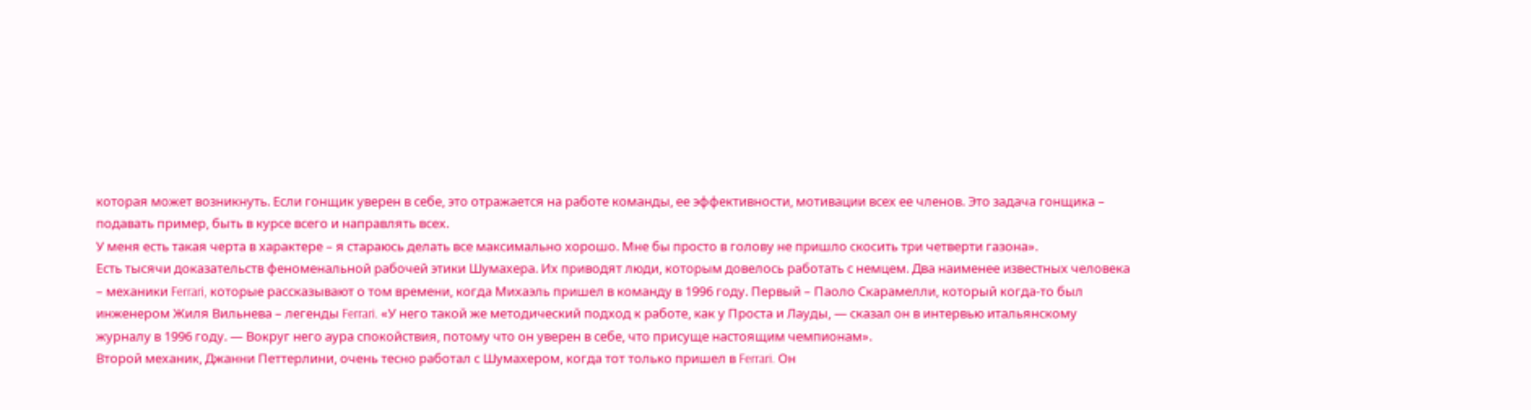которая может возникнуть. Если гонщик уверен в себе, это отражается на работе команды, ее эффективности, мотивации всех ее членов. Это задача гонщика – подавать пример, быть в курсе всего и направлять всех.
У меня есть такая черта в характере – я стараюсь делать все максимально хорошо. Мне бы просто в голову не пришло скосить три четверти газона».
Есть тысячи доказательств феноменальной рабочей этики Шумахера. Их приводят люди, которым довелось работать с немцем. Два наименее известных человека – механики Ferrari, которые рассказывают о том времени, когда Михаэль пришел в команду в 1996 году. Первый – Паоло Скарамелли, который когда-то был инженером Жиля Вильнева – легенды Ferrari. «У него такой же методический подход к работе, как у Проста и Лауды, — сказал он в интервью итальянскому журналу в 1996 году. — Вокруг него аура спокойствия, потому что он уверен в себе, что присуще настоящим чемпионам».
Второй механик, Джанни Петтерлини, очень тесно работал с Шумахером, когда тот только пришел в Ferrari. Он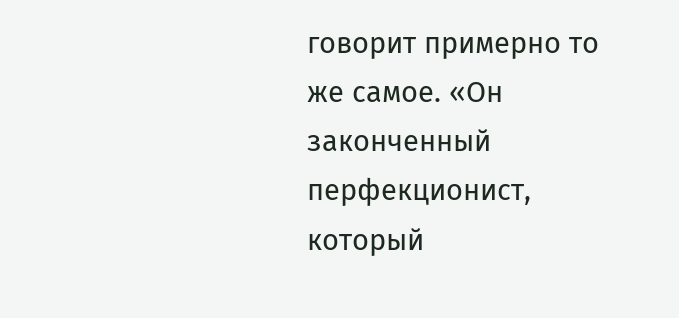говорит примерно то же самое. «Он законченный перфекционист, который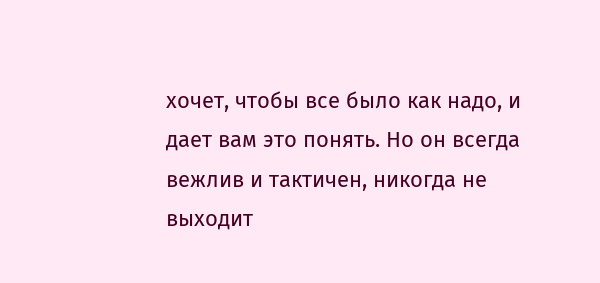хочет, чтобы все было как надо, и дает вам это понять. Но он всегда вежлив и тактичен, никогда не выходит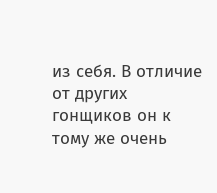из себя. В отличие от других гонщиков он к тому же очень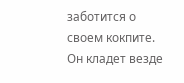заботится о своем кокпите. Он кладет везде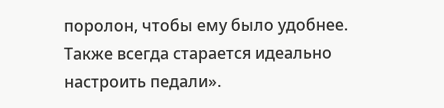поролон, чтобы ему было удобнее. Также всегда старается идеально настроить педали».